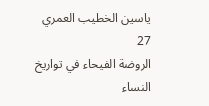ياسين الخطيب العمري
27
الروضة الفيحاء في تواريخ النساء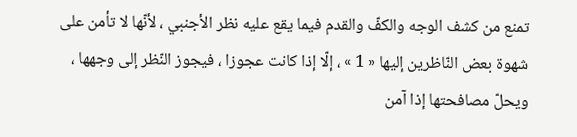تمنع من كشف الوجه والكفّ والقدم فيما يقع عليه نظر الأجنبي ، لأنّها لا تأمن على شهوة بعض النّاظرين إليها « 1 » ، إلّا إذا كانت عجوزا ، فيجوز النّظر إلى وجهها ، ويحلّ مصافحتها إذا آمن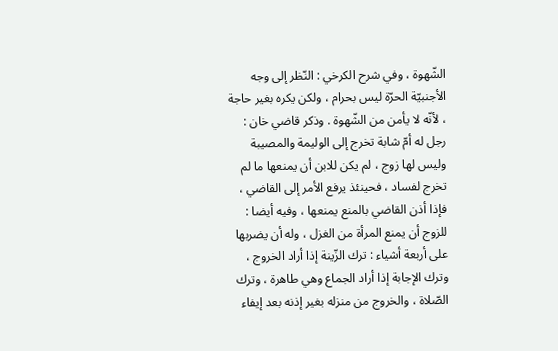الشّهوة ، وفي شرح الكرخي : النّظر إلى وجه الأجنبيّة الحرّة ليس بحرام ، ولكن يكره بغير حاجة ، لأنّه لا يأمن من الشّهوة . وذكر قاضي خان : رجل له أمّ شابة تخرج إلى الوليمة والمصيبة وليس لها زوج ، لم يكن للابن أن يمنعها ما لم تخرج لفساد ، فحينئذ يرفع الأمر إلى القاضي ، فإذا أذن القاضي بالمنع يمنعها ، وفيه أيضا : للزوج أن يمنع المرأة من الغزل ، وله أن يضربها على أربعة أشياء : ترك الزّينة إذا أراد الخروج ، وترك الإجابة إذا أراد الجماع وهي طاهرة ، وترك الصّلاة ، والخروج من منزله بغير إذنه بعد إيفاء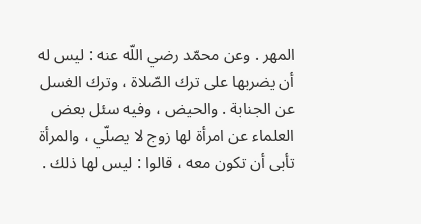المهر . وعن محمّد رضي اللّه عنه : ليس له أن يضربها على ترك الصّلاة ، وترك الغسل عن الجنابة . والحيض ، وفيه سئل بعض العلماء عن امرأة لها زوج لا يصلّي ، والمرأة تأبى أن تكون معه ، قالوا : ليس لها ذلك .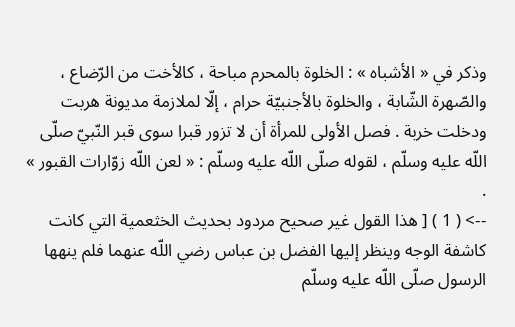وذكر في « الأشباه » : الخلوة بالمحرم مباحة ، كالأخت من الرّضاع ، والصّهرة الشّابة ، والخلوة بالأجنبيّة حرام ، إلّا لملازمة مديونة هربت ودخلت خربة . فصل الأولى للمرأة أن لا تزور قبرا سوى قبر النّبيّ صلّى اللّه عليه وسلّم ، لقوله صلّى اللّه عليه وسلّم : « لعن اللّه زوّارات القبور » .
--> ( 1 ) [ هذا القول غير صحيح مردود بحديث الخثعمية التي كانت كاشفة الوجه وينظر إليها الفضل بن عباس رضي اللّه عنهما فلم ينهها الرسول صلّى اللّه عليه وسلّم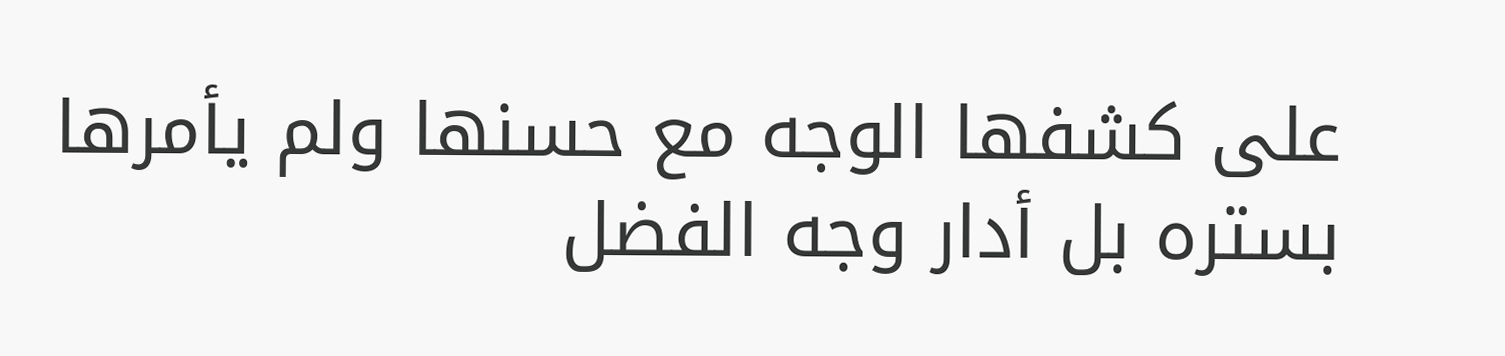على كشفها الوجه مع حسنها ولم يأمرها بستره بل أدار وجه الفضل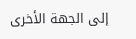إلى الجهة الأخرى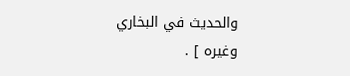والحديث في البخاري وغيره ] .